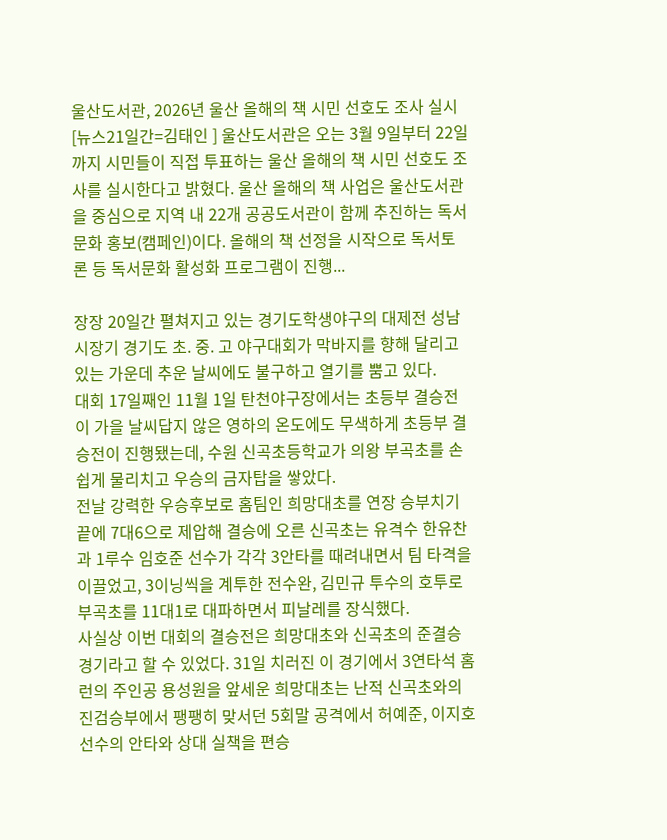울산도서관, 2026년 울산 올해의 책 시민 선호도 조사 실시
[뉴스21일간=김태인 ] 울산도서관은 오는 3월 9일부터 22일까지 시민들이 직접 투표하는 울산 올해의 책 시민 선호도 조사를 실시한다고 밝혔다. 울산 올해의 책 사업은 울산도서관을 중심으로 지역 내 22개 공공도서관이 함께 추진하는 독서문화 홍보(캠페인)이다. 올해의 책 선정을 시작으로 독서토론 등 독서문화 활성화 프로그램이 진행...

장장 20일간 펼쳐지고 있는 경기도학생야구의 대제전 성남시장기 경기도 초. 중. 고 야구대회가 막바지를 향해 달리고 있는 가운데 추운 날씨에도 불구하고 열기를 뿜고 있다.
대회 17일째인 11월 1일 탄천야구장에서는 초등부 결승전이 가을 날씨답지 않은 영하의 온도에도 무색하게 초등부 결승전이 진행됐는데, 수원 신곡초등학교가 의왕 부곡초를 손쉽게 물리치고 우승의 금자탑을 쌓았다.
전날 강력한 우승후보로 홈팀인 희망대초를 연장 승부치기 끝에 7대6으로 제압해 결승에 오른 신곡초는 유격수 한유찬과 1루수 임호준 선수가 각각 3안타를 때려내면서 팀 타격을 이끌었고, 3이닝씩을 계투한 전수완, 김민규 투수의 호투로 부곡초를 11대1로 대파하면서 피날레를 장식했다.
사실상 이번 대회의 결승전은 희망대초와 신곡초의 준결승 경기라고 할 수 있었다. 31일 치러진 이 경기에서 3연타석 홈런의 주인공 용성원을 앞세운 희망대초는 난적 신곡초와의 진검승부에서 팽팽히 맞서던 5회말 공격에서 허예준, 이지호 선수의 안타와 상대 실책을 편승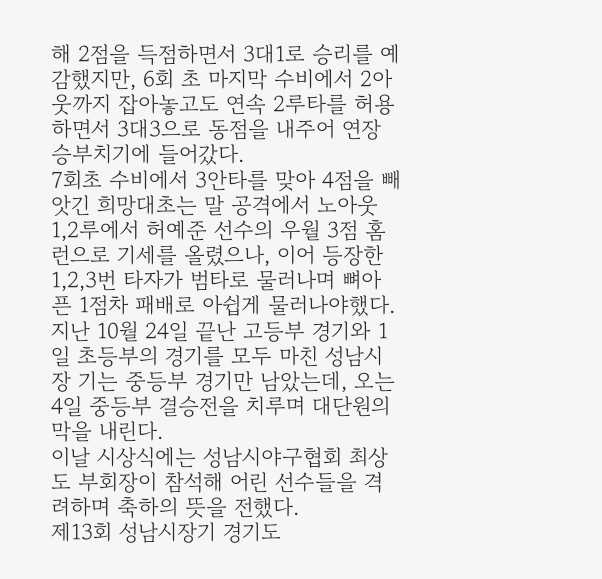해 2점을 득점하면서 3대1로 승리를 예감했지만, 6회 초 마지막 수비에서 2아웃까지 잡아놓고도 연속 2루타를 허용하면서 3대3으로 동점을 내주어 연장 승부치기에 들어갔다.
7회초 수비에서 3안타를 맞아 4점을 빼앗긴 희망대초는 말 공격에서 노아웃 1,2루에서 허예준 선수의 우월 3점 홈런으로 기세를 올렸으나, 이어 등장한 1,2,3번 타자가 범타로 물러나며 뼈아픈 1점차 패배로 아쉽게 물러나야했다.
지난 10월 24일 끝난 고등부 경기와 1일 초등부의 경기를 모두 마친 성남시장 기는 중등부 경기만 남았는데, 오는 4일 중등부 결승전을 치루며 대단원의 막을 내린다.
이날 시상식에는 성남시야구협회 최상도 부회장이 참석해 어린 선수들을 격려하며 축하의 뜻을 전했다.
제13회 성남시장기 경기도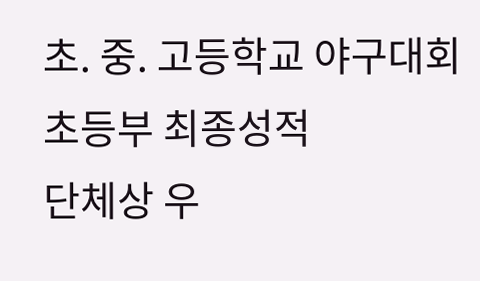초. 중. 고등학교 야구대회 초등부 최종성적
단체상 우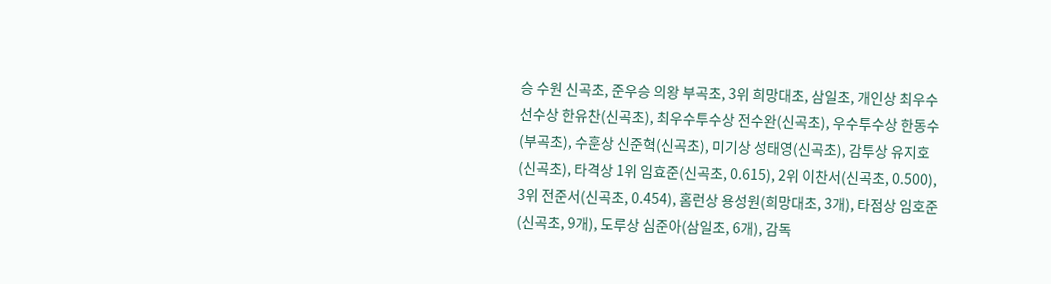승 수원 신곡초, 준우승 의왕 부곡초, 3위 희망대초, 삼일초, 개인상 최우수선수상 한유찬(신곡초), 최우수투수상 전수완(신곡초), 우수투수상 한동수(부곡초), 수훈상 신준혁(신곡초), 미기상 성태영(신곡초), 감투상 유지호(신곡초), 타격상 1위 임효준(신곡초, 0.615), 2위 이찬서(신곡초, 0.500), 3위 전준서(신곡초, 0.454), 홈런상 용성원(희망대초, 3개), 타점상 임호준(신곡초, 9개), 도루상 심준아(삼일초, 6개), 감독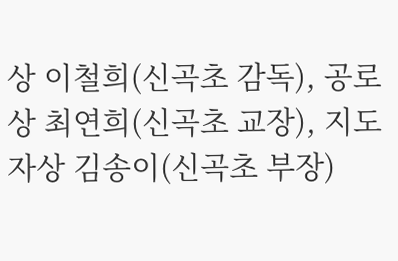상 이철희(신곡초 감독), 공로상 최연희(신곡초 교장), 지도자상 김송이(신곡초 부장)